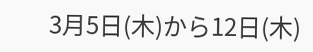3月5日(木)から12日(木)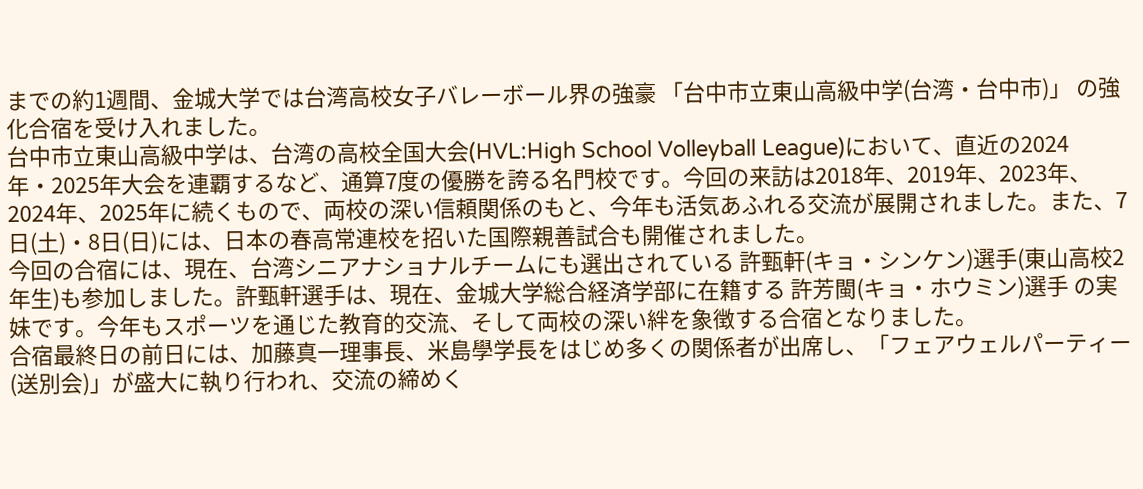までの約1週間、金城大学では台湾高校女子バレーボール界の強豪 「台中市立東山高級中学(台湾・台中市)」 の強化合宿を受け入れました。
台中市立東山高級中学は、台湾の高校全国大会(HVL:High School Volleyball League)において、直近の2024年・2025年大会を連覇するなど、通算7度の優勝を誇る名門校です。今回の来訪は2018年、2019年、2023年、2024年、2025年に続くもので、両校の深い信頼関係のもと、今年も活気あふれる交流が展開されました。また、7日(土)・8日(日)には、日本の春高常連校を招いた国際親善試合も開催されました。
今回の合宿には、現在、台湾シニアナショナルチームにも選出されている 許甄軒(キョ・シンケン)選手(東山高校2年生)も参加しました。許甄軒選手は、現在、金城大学総合経済学部に在籍する 許芳閩(キョ・ホウミン)選手 の実妹です。今年もスポーツを通じた教育的交流、そして両校の深い絆を象徴する合宿となりました。
合宿最終日の前日には、加藤真一理事長、米島學学長をはじめ多くの関係者が出席し、「フェアウェルパーティー(送別会)」が盛大に執り行われ、交流の締めく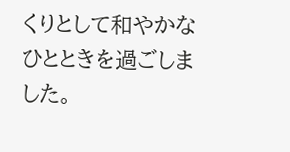くりとして和やかなひとときを過ごしました。